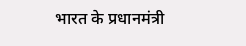भारत के प्रधानमंत्री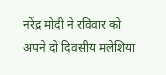नरेंद्र मोदी ने रविवार को अपने दो दिवसीय मलेशिया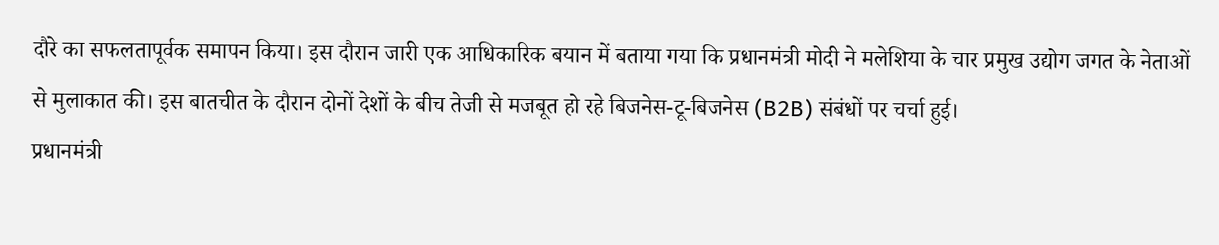दौरे का सफलतापूर्वक समापन किया। इस दौरान जारी एक आधिकारिक बयान में बताया गया कि प्रधानमंत्री मोदी ने मलेशिया के चार प्रमुख उद्योग जगत के नेताओं से मुलाकात की। इस बातचीत के दौरान दोनों देशों के बीच तेजी से मजबूत हो रहे बिजनेस-टू-बिजनेस (B2B) संबंधों पर चर्चा हुई।
प्रधानमंत्री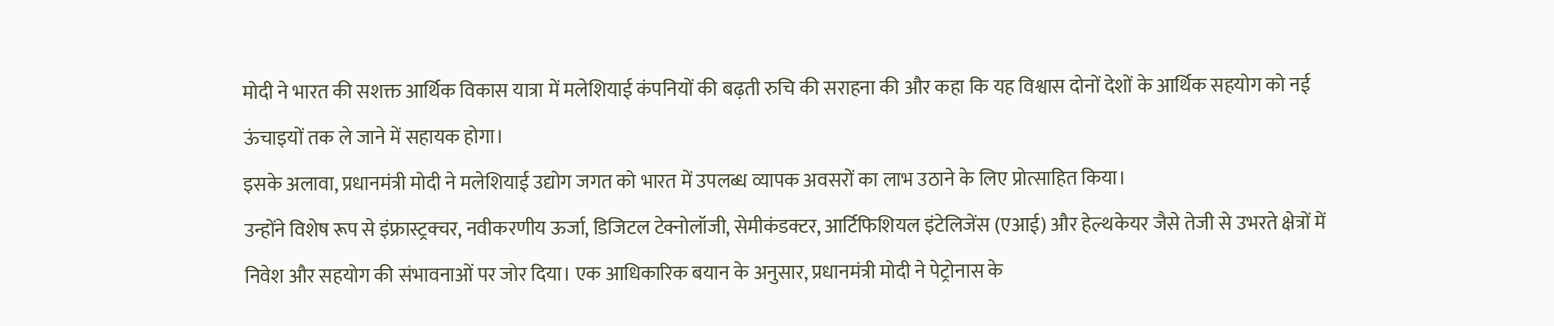मोदी ने भारत की सशक्त आर्थिक विकास यात्रा में मलेशियाई कंपनियों की बढ़ती रुचि की सराहना की और कहा कि यह विश्वास दोनों देशों के आर्थिक सहयोग को नई ऊंचाइयों तक ले जाने में सहायक होगा।
इसके अलावा, प्रधानमंत्री मोदी ने मलेशियाई उद्योग जगत को भारत में उपलब्ध व्यापक अवसरों का लाभ उठाने के लिए प्रोत्साहित किया।
उन्होंने विशेष रूप से इंफ्रास्ट्रक्चर, नवीकरणीय ऊर्जा, डिजिटल टेक्नोलॉजी, सेमीकंडक्टर, आर्टिफिशियल इंटेलिजेंस (एआई) और हेल्थकेयर जैसे तेजी से उभरते क्षेत्रों में निवेश और सहयोग की संभावनाओं पर जोर दिया। एक आधिकारिक बयान के अनुसार, प्रधानमंत्री मोदी ने पेट्रोनास के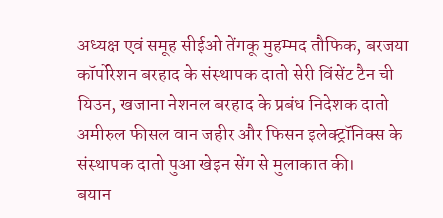अध्यक्ष एवं समूह सीईओ तेंगकू मुहम्मद तौफिक, बरजया कॉर्पोरेशन बरहाद के संस्थापक दातो सेरी विंसेंट टैन ची यिउन, खजाना नेशनल बरहाद के प्रबंध निदेशक दातो अमीरुल फीसल वान जहीर और फिसन इलेक्ट्रॉनिक्स के संस्थापक दातो पुआ खेइन सेंग से मुलाकात की।
बयान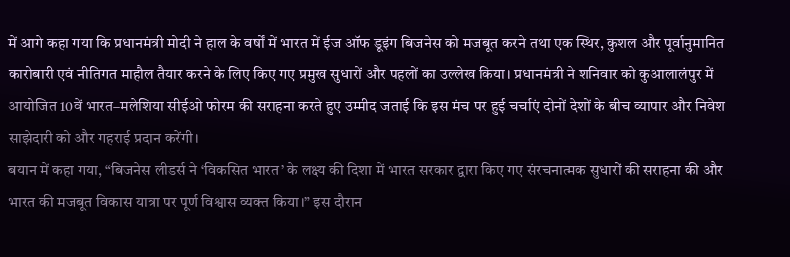में आगे कहा गया कि प्रधानमंत्री मोदी ने हाल के वर्षों में भारत में ईज ऑफ डूइंग बिजनेस को मजबूत करने तथा एक स्थिर, कुशल और पूर्वानुमानित कारोबारी एवं नीतिगत माहौल तैयार करने के लिए किए गए प्रमुख सुधारों और पहलों का उल्लेख किया। प्रधानमंत्री ने शनिवार को कुआलालंपुर में आयोजित 10वें भारत–मलेशिया सीईओ फोरम की सराहना करते हुए उम्मीद जताई कि इस मंच पर हुई चर्चाएं दोनों देशों के बीच व्यापार और निवेश साझेदारी को और गहराई प्रदान करेंगी।
बयान में कहा गया, “बिजनेस लीडर्स ने ‘विकसित भारत’ के लक्ष्य की दिशा में भारत सरकार द्वारा किए गए संरचनात्मक सुधारों की सराहना की और भारत की मजबूत विकास यात्रा पर पूर्ण विश्वास व्यक्त किया।” इस दौरान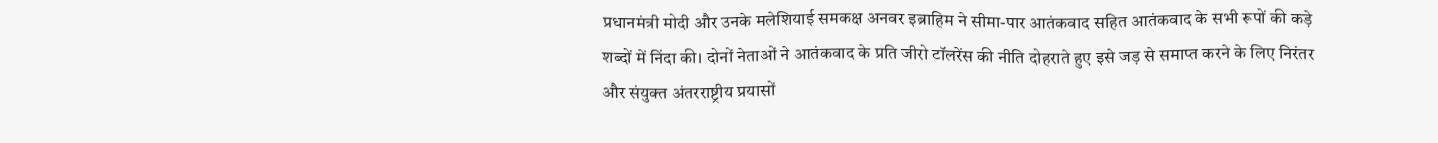प्रधानमंत्री मोदी और उनके मलेशियाई समकक्ष अनवर इब्राहिम ने सीमा-पार आतंकवाद सहित आतंकवाद के सभी रूपों की कड़े शब्दों में निंदा की। दोनों नेताओं ने आतंकवाद के प्रति जीरो टॉलरेंस की नीति दोहराते हुए इसे जड़ से समाप्त करने के लिए निरंतर और संयुक्त अंतरराष्ट्रीय प्रयासों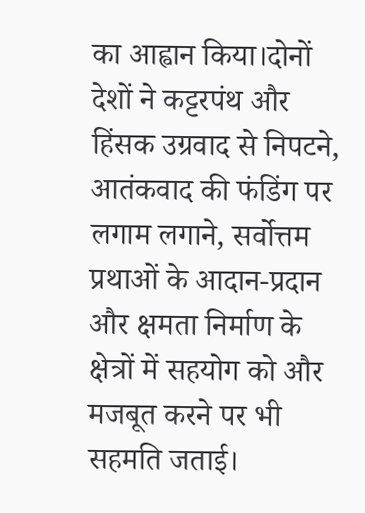का आह्वान किया।दोनों देशों ने कट्टरपंथ और हिंसक उग्रवाद से निपटने, आतंकवाद की फंडिंग पर लगाम लगाने, सर्वोत्तम प्रथाओं के आदान-प्रदान और क्षमता निर्माण के क्षेत्रों में सहयोग को और मजबूत करने पर भी सहमति जताई।